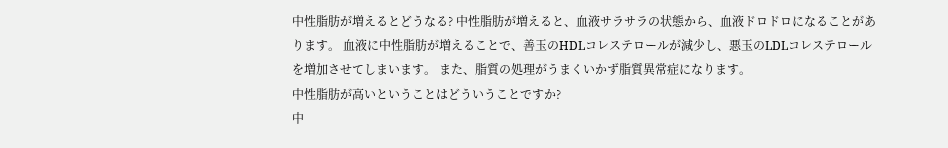中性脂肪が増えるとどうなる? 中性脂肪が増えると、血液サラサラの状態から、血液ドロドロになることがあります。 血液に中性脂肪が増えることで、善玉のHDLコレステロールが減少し、悪玉のLDLコレステロールを増加させてしまいます。 また、脂質の処理がうまくいかず脂質異常症になります。
中性脂肪が高いということはどういうことですか?
中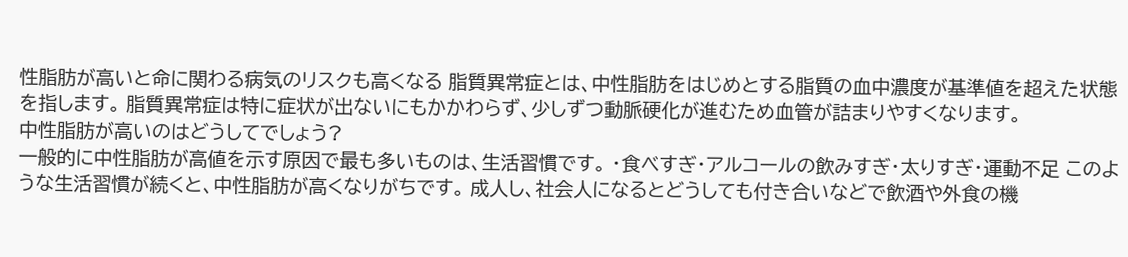性脂肪が高いと命に関わる病気のリスクも高くなる 脂質異常症とは、中性脂肪をはじめとする脂質の血中濃度が基準値を超えた状態を指します。 脂質異常症は特に症状が出ないにもかかわらず、少しずつ動脈硬化が進むため血管が詰まりやすくなります。
中性脂肪が高いのはどうしてでしょう?
一般的に中性脂肪が高値を示す原因で最も多いものは、生活習慣です。 ・食べすぎ・アルコールの飲みすぎ・太りすぎ・運動不足 このような生活習慣が続くと、中性脂肪が高くなりがちです。 成人し、社会人になるとどうしても付き合いなどで飲酒や外食の機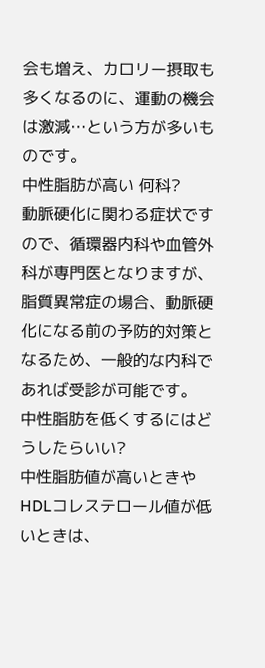会も増え、カロリー摂取も多くなるのに、運動の機会は激減…という方が多いものです。
中性脂肪が高い 何科?
動脈硬化に関わる症状ですので、循環器内科や血管外科が専門医となりますが、脂質異常症の場合、動脈硬化になる前の予防的対策となるため、一般的な内科であれば受診が可能です。
中性脂肪を低くするにはどうしたらいい?
中性脂肪値が高いときやHDLコレステロール値が低いときは、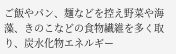ご飯やパン、麺などを控え野菜や海藻、きのこなどの食物繊維を多く取り、炭水化物エネルギー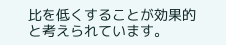比を低くすることが効果的と考えられています。